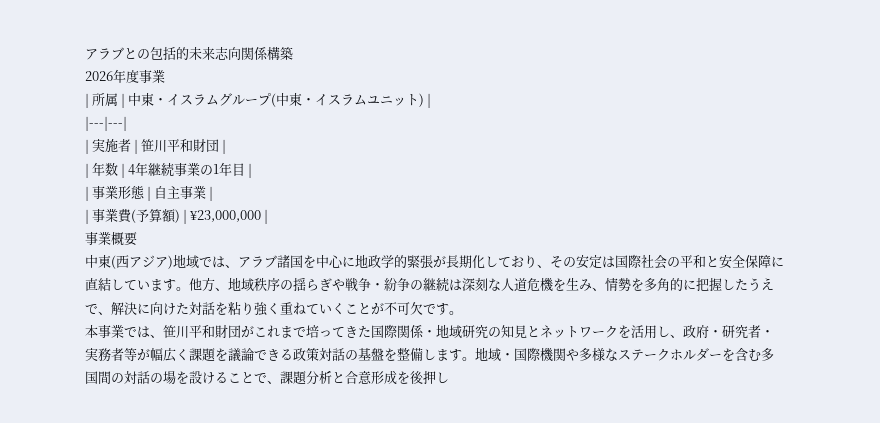アラブとの包括的未来志向関係構築
2026年度事業
| 所属 | 中東・イスラムグループ(中東・イスラムユニット) |
|---|---|
| 実施者 | 笹川平和財団 |
| 年数 | 4年継続事業の1年目 |
| 事業形態 | 自主事業 |
| 事業費(予算額) | ¥23,000,000 |
事業概要
中東(西アジア)地域では、アラブ諸国を中心に地政学的緊張が長期化しており、その安定は国際社会の平和と安全保障に直結しています。他方、地域秩序の揺らぎや戦争・紛争の継続は深刻な人道危機を生み、情勢を多角的に把握したうえで、解決に向けた対話を粘り強く重ねていくことが不可欠です。
本事業では、笹川平和財団がこれまで培ってきた国際関係・地域研究の知見とネットワークを活用し、政府・研究者・実務者等が幅広く課題を議論できる政策対話の基盤を整備します。地域・国際機関や多様なステークホルダーを含む多国間の対話の場を設けることで、課題分析と合意形成を後押し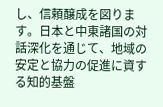し、信頼醸成を図ります。日本と中東諸国の対話深化を通じて、地域の安定と協力の促進に資する知的基盤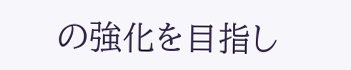の強化を目指し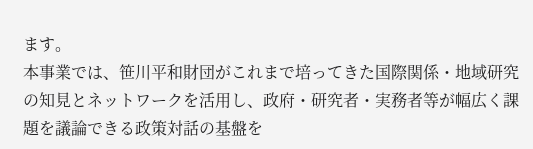ます。
本事業では、笹川平和財団がこれまで培ってきた国際関係・地域研究の知見とネットワークを活用し、政府・研究者・実務者等が幅広く課題を議論できる政策対話の基盤を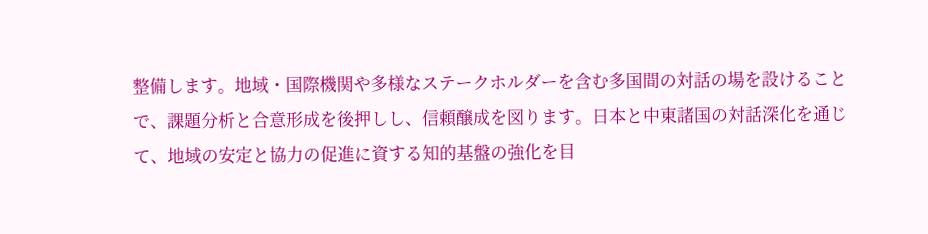整備します。地域・国際機関や多様なステークホルダーを含む多国間の対話の場を設けることで、課題分析と合意形成を後押しし、信頼醸成を図ります。日本と中東諸国の対話深化を通じて、地域の安定と協力の促進に資する知的基盤の強化を目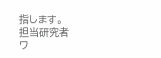指します。
担当研究者
ワ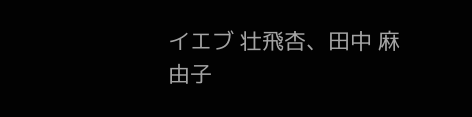イエブ 壮飛杏、田中 麻由子